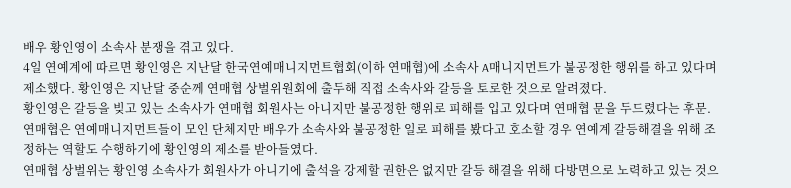배우 황인영이 소속사 분쟁을 겪고 있다.
4일 연예계에 따르면 황인영은 지난달 한국연예매니지먼트협회(이하 연매협)에 소속사 A매니지먼트가 불공정한 행위를 하고 있다며 제소했다. 황인영은 지난달 중순께 연매협 상벌위원회에 출두해 직접 소속사와 갈등을 토로한 것으로 알려졌다.
황인영은 갈등을 빚고 있는 소속사가 연매협 회원사는 아니지만 불공정한 행위로 피해를 입고 있다며 연매협 문을 두드렸다는 후문. 연매협은 연예매니지먼트들이 모인 단체지만 배우가 소속사와 불공정한 일로 피해를 봤다고 호소할 경우 연예계 갈등해결을 위해 조정하는 역할도 수행하기에 황인영의 제소를 받아들였다.
연매협 상벌위는 황인영 소속사가 회원사가 아니기에 출석을 강제할 권한은 없지만 갈등 해결을 위해 다방면으로 노력하고 있는 것으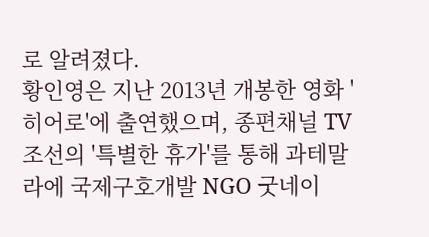로 알려졌다.
황인영은 지난 2013년 개봉한 영화 '히어로'에 출연했으며, 종편채널 TV조선의 '특별한 휴가'를 통해 과테말라에 국제구호개발 NGO 굿네이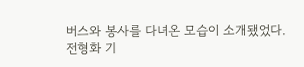버스와 봉사를 다녀온 모습이 소개됐었다.
전형화 기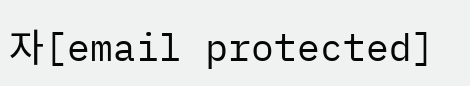자[email protected]